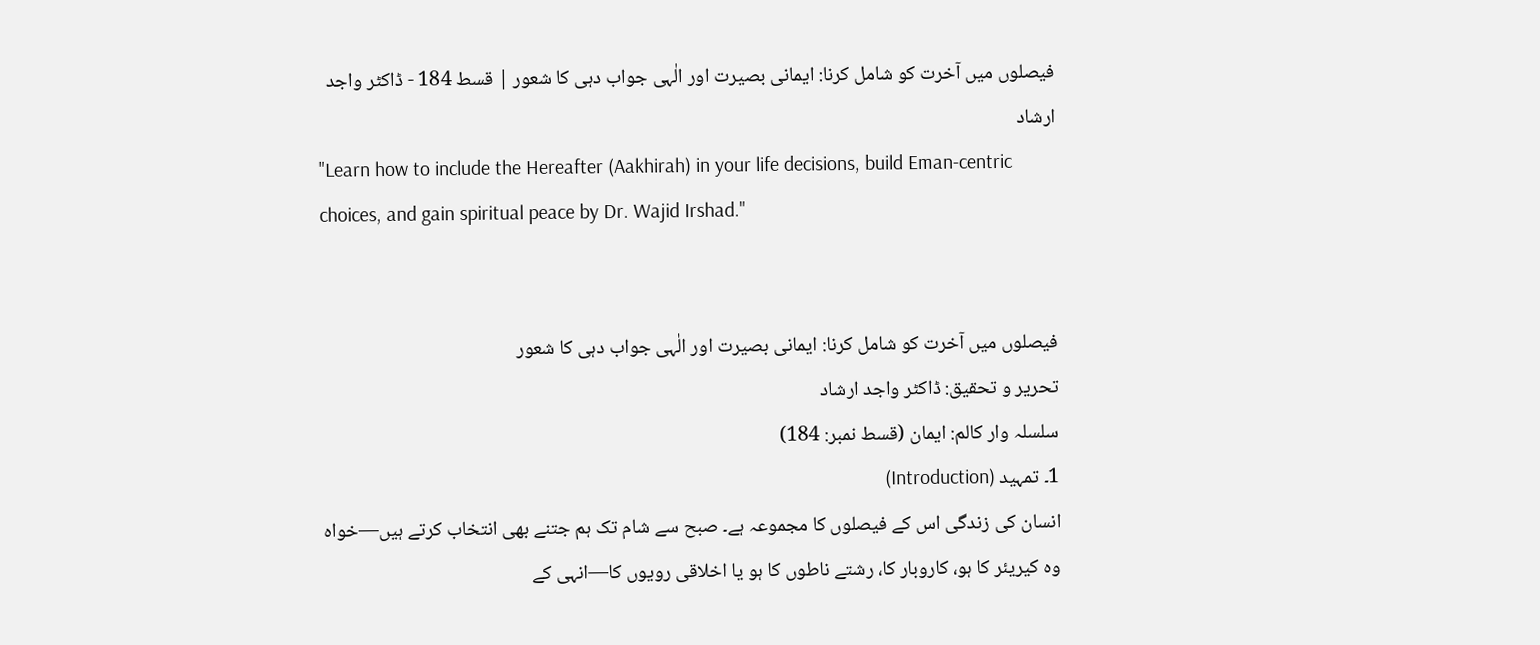فیصلوں میں آخرت کو شامل کرنا: ایمانی بصیرت اور الٰہی جواب دہی کا شعور | قسط 184 - ڈاکٹر واجد ارشاد
"Learn how to include the Hereafter (Aakhirah) in your life decisions, build Eman-centric choices, and gain spiritual peace by Dr. Wajid Irshad."


فیصلوں میں آخرت کو شامل کرنا: ایمانی بصیرت اور الٰہی جواب دہی کا شعور
تحریر و تحقیق: ڈاکٹر واجد ارشاد
سلسلہ وار کالم: ایمان (قسط نمبر: 184)
1۔ تمہید (Introduction)
انسان کی زندگی اس کے فیصلوں کا مجموعہ ہے۔ صبح سے شام تک ہم جتنے بھی انتخاب کرتے ہیں—خواہ وہ کیریئر کا ہو، کاروبار کا، رشتے ناطوں کا ہو یا اخلاقی رویوں کا—انہی کے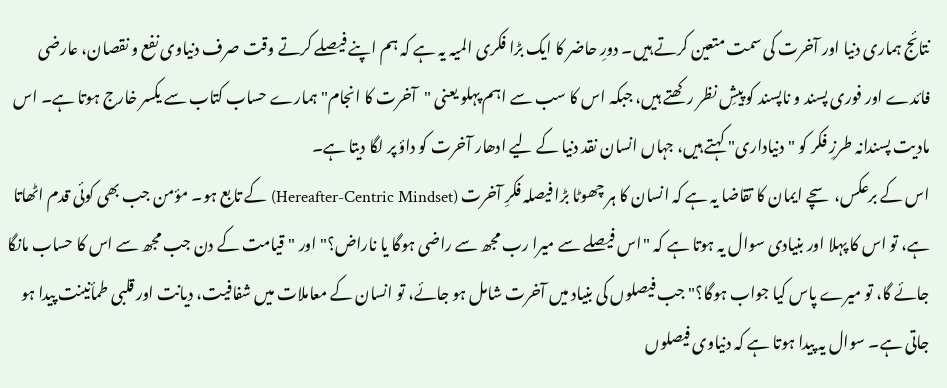نتائج ہماری دنیا اور آخرت کی سمت متعین کرتے ہیں۔ دورِ حاضر کا ایک بڑا فکری المیہ یہ ہے کہ ہم اپنے فیصلے کرتے وقت صرف دنیاوی نفع و نقصان، عارضی فائدے اور فوری پسند و ناپسند کو پیشِ نظر رکھتے ہیں، جبکہ اس کا سب سے اہم پہلو یعنی "آخرت کا انجام" ہمارے حساب کتاب سے یکسر خارج ہوتا ہے۔ اس مادیت پسندانہ طرزِ فکر کو "دنیاداری" کہتے ہیں، جہاں انسان نقد دنیا کے لیے ادھار آخرت کو داؤ پر لگا دیتا ہے۔
اس کے برعکس، سچے ایمان کا تقاضا یہ ہے کہ انسان کا ہر چھوٹا بڑا فیصلہ فکرِ آخرت (Hereafter-Centric Mindset) کے تابع ہو۔ مؤمن جب بھی کوئی قدم اٹھاتا ہے، تو اس کا پہلا اور بنیادی سوال یہ ہوتا ہے کہ "اس فیصلے سے میرا رب مجھ سے راضی ہوگا یا ناراض؟" اور "قیامت کے دن جب مجھ سے اس کا حساب مانگا جائے گا، تو میرے پاس کیا جواب ہوگا؟" جب فیصلوں کی بنیاد میں آخرت شامل ہو جائے، تو انسان کے معاملات میں شفافیت، دیانت اور قلبی طمأنینت پیدا ہو جاتی ہے۔ سوال یہ پیدا ہوتا ہے کہ دنیاوی فیصلوں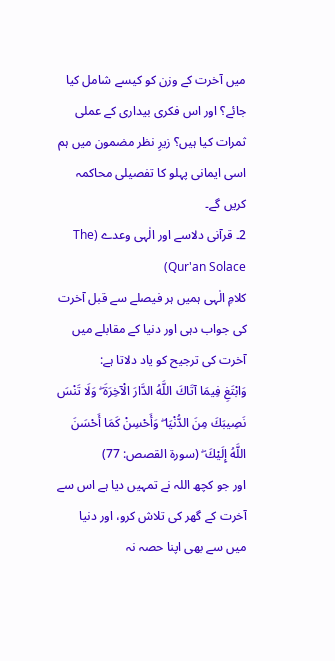میں آخرت کے وزن کو کیسے شامل کیا جائے؟ اور اس فکری بیداری کے عملی ثمرات کیا ہیں؟ زیرِ نظر مضمون میں ہم اسی ایمانی پہلو کا تفصیلی محاکمہ کریں گے۔
2۔ قرآنی دلاسے اور الٰہی وعدے (The Qur'an Solace)
کلامِ الٰہی ہمیں ہر فیصلے سے قبل آخرت کی جواب دہی اور دنیا کے مقابلے میں آخرت کی ترجیح کو یاد دلاتا ہے:
وَابْتَغِ فِيمَا آتَاكَ اللَّهُ الدَّارَ الْآخِرَةَ ۖ وَلَا تَنْسَ نَصِيبَكَ مِنَ الدُّنْيَا ۖ وَأَحْسِنْ كَمَا أَحْسَنَ اللَّهُ إِلَيْكَ ۖ (سورۃ القصص: 77)
اور جو کچھ اللہ نے تمہیں دیا ہے اس سے آخرت کے گھر کی تلاش کرو، اور دنیا میں سے بھی اپنا حصہ نہ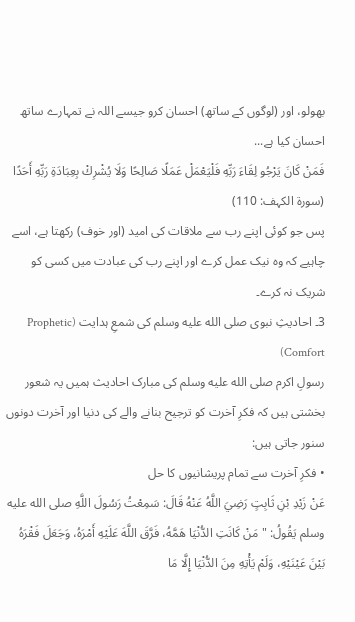بھولو، اور (لوگوں کے ساتھ) احسان کرو جیسے اللہ نے تمہارے ساتھ احسان کیا ہے...
فَمَنْ كَانَ يَرْجُو لِقَاءَ رَبِّهِ فَلْيَعْمَلْ عَمَلًا صَالِحًا وَلَا يُشْرِكْ بِعِبَادَةِ رَبِّهِ أَحَدًا (سورۃ الکہف: 110)
پس جو کوئی اپنے رب سے ملاقات کی امید (اور خوف) رکھتا ہے، اسے چاہیے کہ وہ نیک عمل کرے اور اپنے رب کی عبادت میں کسی کو شریک نہ کرے۔
3۔ احادیثِ نبوی صلى الله عليه وسلم کی شمعِ ہدایت (Prophetic Comfort)
رسولِ اکرم صلى الله عليه وسلم کی مبارک احادیث ہمیں یہ شعور بخشتی ہیں کہ فکرِ آخرت کو ترجیح بنانے والے کی دنیا اور آخرت دونوں سنور جاتی ہیں:
• فکرِ آخرت سے تمام پریشانیوں کا حل
عَنْ زَيْدِ بْنِ ثَابِتٍ رَضِيَ اللَّهُ عَنْهُ قَالَ: سَمِعْتُ رَسُولَ اللَّهِ صلى الله عليه وسلم يَقُولُ: "مَنْ كَانَتِ الدُّنْيَا هَمَّهُ، فَرَّقَ اللَّهَ عَلَيْهِ أَمْرَهُ، وَجَعَلَ فَقْرَهُ بَيْنَ عَيْنَيْهِ، وَلَمْ يَأْتِهِ مِنَ الدُّنْيَا إِلَّا مَا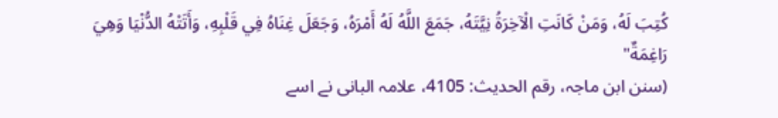كُتِبَ لَهُ، وَمَنْ كَانَتِ الْآخِرَةُ نِيَّتَهُ، جَمَعَ اللَّهُ لَهُ أَمْرَهُ، وَجَعَلَ غِنَاهُ فِي قَلْبِهِ، وَأَتَتْهُ الدُّنْيَا وَهِيَ رَاغِمَةٌ"
(سنن ابن ماجہ، رقم الحدیث: 4105، علامہ البانی نے اسے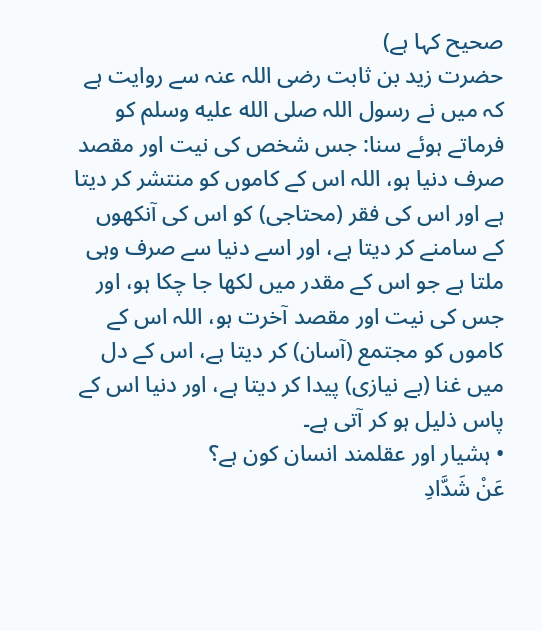صحیح کہا ہے)
حضرت زید بن ثابت رضی اللہ عنہ سے روایت ہے کہ میں نے رسول اللہ صلى الله عليه وسلم کو فرماتے ہوئے سنا: جس شخص کی نیت اور مقصد صرف دنیا ہو، اللہ اس کے کاموں کو منتشر کر دیتا ہے اور اس کی فقر (محتاجی) کو اس کی آنکھوں کے سامنے کر دیتا ہے، اور اسے دنیا سے صرف وہی ملتا ہے جو اس کے مقدر میں لکھا جا چکا ہو، اور جس کی نیت اور مقصد آخرت ہو، اللہ اس کے کاموں کو مجتمع (آسان) کر دیتا ہے، اس کے دل میں غنا (بے نیازی) پیدا کر دیتا ہے، اور دنیا اس کے پاس ذلیل ہو کر آتی ہے۔
• ہشیار اور عقلمند انسان کون ہے؟
عَنْ شَدَّادِ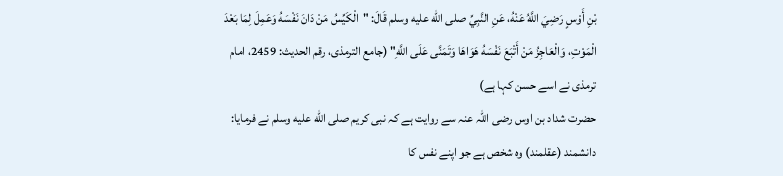بْنِ أَوْسٍ رَضِيَ اللَّهُ عَنْهُ، عَنِ النَّبِيِّ صلى الله عليه وسلم قَالَ: "الْكَيِّسُ مَنْ دَانَ نَفْسَهُ وَعَمِلَ لِمَا بَعْدَ الْمَوْتِ، وَالْعَاجِزُ مَنْ أَتْبَعَ نَفْسَهُ هَوَاهَا وَتَمَنَّى عَلَى اللَّهِ" (جامع الترمذی، رقم الحدیث: 2459، امام ترمذی نے اسے حسن کہا ہے)
حضرت شداد بن اوس رضی اللہ عنہ سے روایت ہے کہ نبی کریم صلى الله عليه وسلم نے فرمایا: دانشمند (عقلمند) وہ شخص ہے جو اپنے نفس کا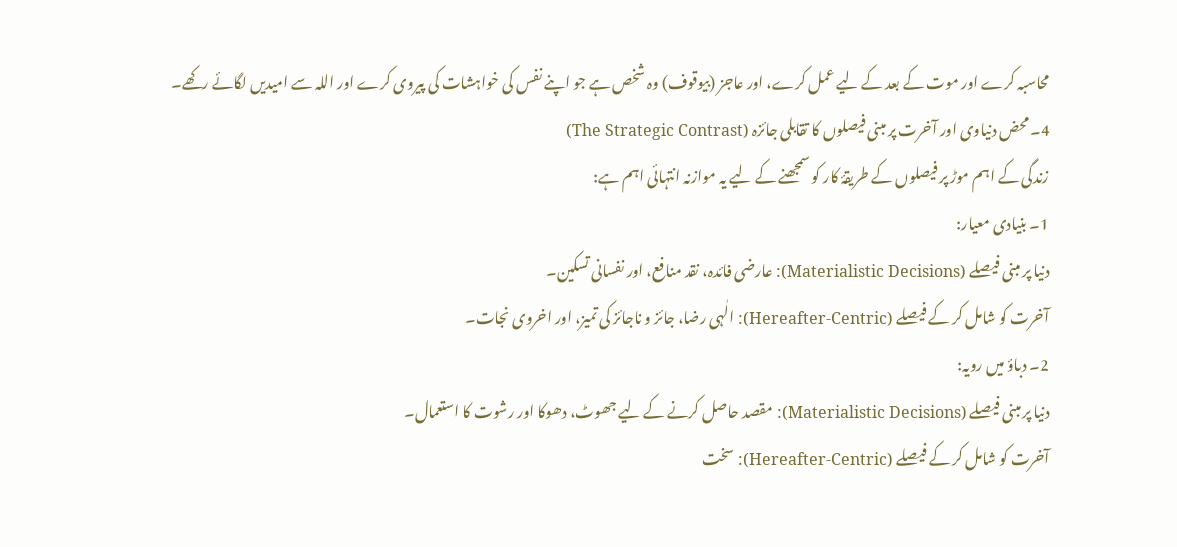محاسبہ کرے اور موت کے بعد کے لیے عمل کرے، اور عاجز (بیوقوف) وہ شخص ہے جو اپنے نفس کی خواہشات کی پیروی کرے اور اللہ سے امیدیں لگائے رکھے۔
4۔ محض دنیاوی اور آخرت پر مبنی فیصلوں کا تقابلی جائزہ (The Strategic Contrast)
زندگی کے اہم موڑ پر فیصلوں کے طریقۂ کار کو سمجھنے کے لیے یہ موازنہ انتہائی اہم ہے:
1۔ بنیادی معیار:
دنیا پر مبنی فیصلے (Materialistic Decisions): عارضی فائدہ، نقد منافع، اور نفسانی تسکین۔
آخرت کو شامل کر کے فیصلے (Hereafter-Centric): الٰہی رضا، جائز و ناجائز کی تمیز، اور اخروی نجات۔
2۔ دباؤ میں رویہ:
دنیا پر مبنی فیصلے (Materialistic Decisions): مقصد حاصل کرنے کے لیے جھوٹ، دھوکا اور رشوت کا استعمال۔
آخرت کو شامل کر کے فیصلے (Hereafter-Centric): سخت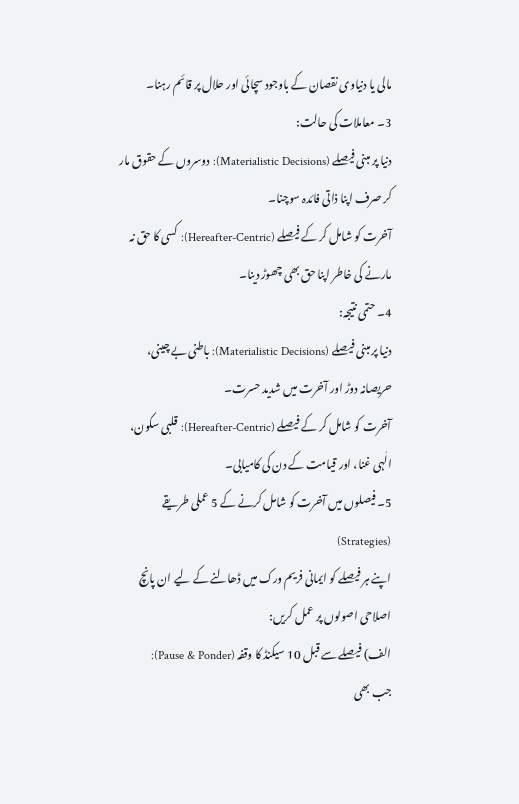مالی یا دنیاوی نقصان کے باوجود سچائی اور حلال پر قائم رہنا۔
3۔ معاملات کی حالت:
دنیا پر مبنی فیصلے (Materialistic Decisions): دوسروں کے حقوق مار کر صرف اپنا ذاتی فائدہ سوچنا۔
آخرت کو شامل کر کے فیصلے (Hereafter-Centric): کسی کا حق نہ مارنے کی خاطر اپنا حق بھی چھوڑ دینا۔
4۔ حتمی نتیجہ:
دنیا پر مبنی فیصلے (Materialistic Decisions): باطنی بے چینی، حریصانہ دوڑ اور آخرت میں شدید حسرت۔
آخرت کو شامل کر کے فیصلے (Hereafter-Centric): قلبی سکون، الٰہی غنا، اور قیامت کے دن کی کامیابی۔
5۔ فیصلوں میں آخرت کو شامل کرنے کے 5 عملی طریقے (Strategies)
اپنے ہر فیصلے کو ایمانی فریم ورک میں ڈھالنے کے لیے ان پانچ اصلاحی اصولوں پر عمل کریں:
الف) فیصلے سے قبل 10 سیکنڈ کا وقفہ (Pause & Ponder):
جب بھی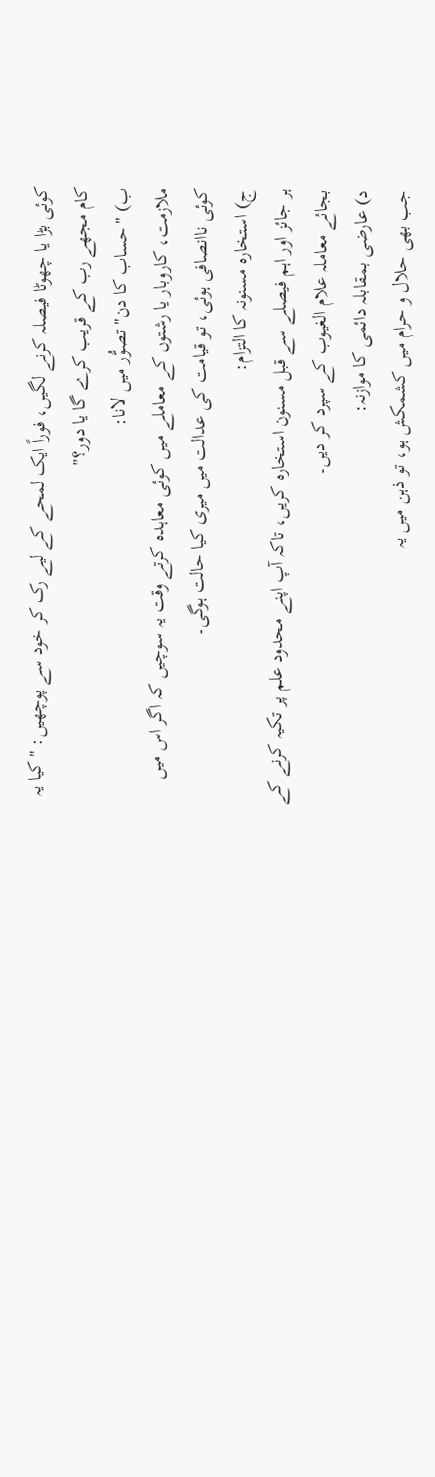کوئی بڑا یا چھوٹا فیصلہ کرنے لگیں، فوراً ایک لمحے کے لیے رک کر خود سے پوچھیں: "کیا یہ کام مجھے رب کے قریب کرے گا یا دور؟"
ب) "حساب کا دن" تصوُّر میں لانا:
ملازمت، کاروبار یا رشتوں کے معاملے میں کوئی معاہدہ کرتے وقت یہ سوچیں کہ اگر اس میں کوئی ناانصافی ہوئی، تو قیامت کی عدالت میں میری کیا حالت ہوگی۔
ج) استخارہ مسنونہ کا التزام:
ہر جائز اور اہم فیصلے سے قبل مسنون استخارہ کریں، تاکہ آپ اپنے محدود علم پر تکیہ کرنے کے بجائے معاملہ علام الغیوب کے سپرد کر دیں۔
د) عارضی بمقابلہ دائمی کا موازنہ:
جب بھی حلال و حرام میں کشمکش ہو، تو ذہن میں یہ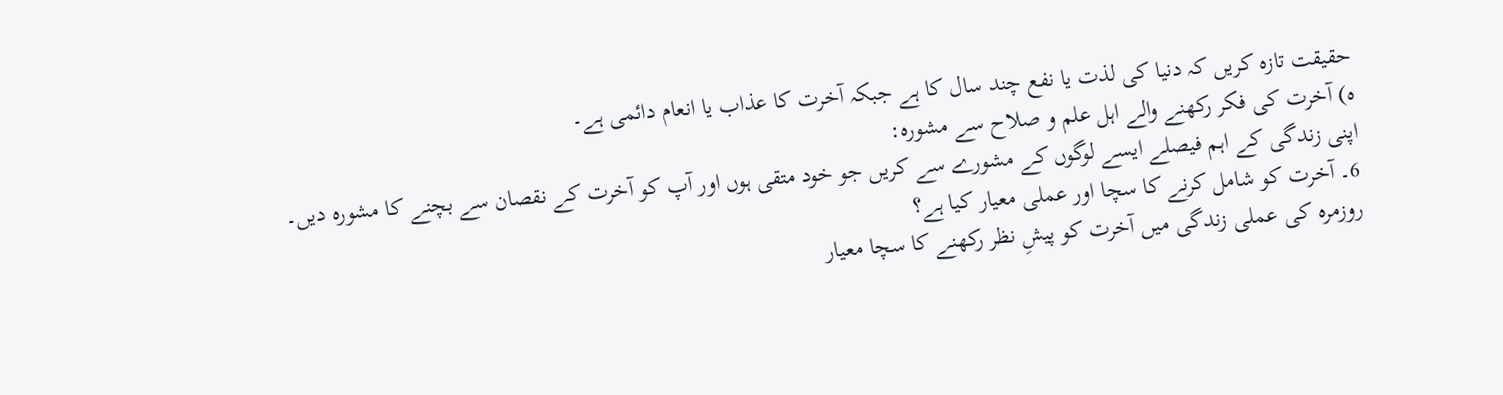حقیقت تازہ کریں کہ دنیا کی لذت یا نفع چند سال کا ہے جبکہ آخرت کا عذاب یا انعام دائمی ہے۔
ہ) آخرت کی فکر رکھنے والے اہل علم و صلاح سے مشورہ:
اپنی زندگی کے اہم فیصلے ایسے لوگوں کے مشورے سے کریں جو خود متقی ہوں اور آپ کو آخرت کے نقصان سے بچنے کا مشورہ دیں۔
6۔ آخرت کو شامل کرنے کا سچا اور عملی معیار کیا ہے؟
روزمرہ کی عملی زندگی میں آخرت کو پیشِ نظر رکھنے کا سچا معیار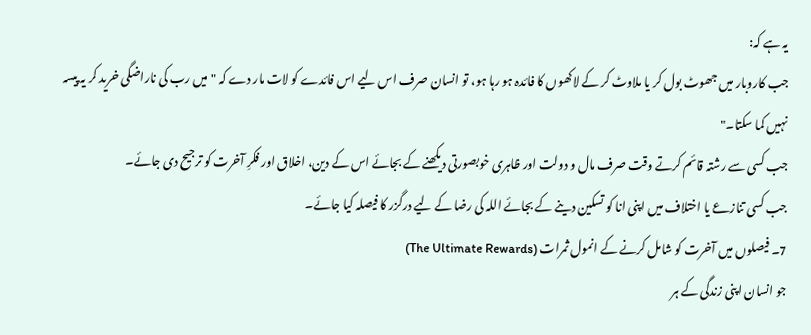یہ ہے کہ:
جب کاروبار میں جھوٹ بول کر یا ملاوٹ کر کے لاکھوں کا فائدہ ہو رہا ہو، تو انسان صرف اس لیے اس فائدے کو لات مار دے کہ "میں رب کی ناراضگی خرید کر یہ پیسہ نہیں کما سکتا۔"
جب کسی سے رشتہ قائم کرتے وقت صرف مال و دولت اور ظاہری خوبصورتی دیکھنے کے بجائے اس کے دین، اخلاق اور فکرِ آخرت کو ترجیح دی جائے۔
جب کسی تنازعے یا اختلاف میں اپنی انا کو تسکین دینے کے بجائے اللہ کی رضا کے لیے درگزر کا فیصلہ کیا جائے۔
7۔ فیصلوں میں آخرت کو شامل کرنے کے انمول ثمرات (The Ultimate Rewards)
جو انسان اپنی زندگی کے ہر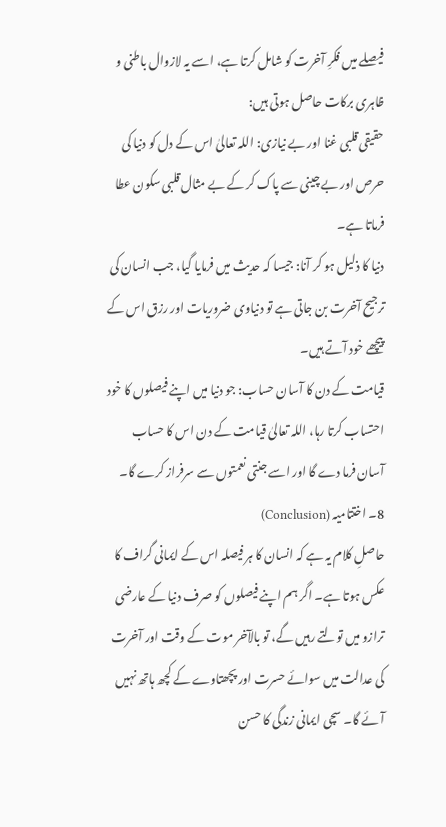فیصلے میں فکرِ آخرت کو شامل کرتا ہے، اسے یہ لازوال باطنی و ظاہری برکات حاصل ہوتی ہیں:
حقیقی قلبی غنا اور بے نیازی: اللہ تعالیٰ اس کے دل کو دنیا کی حرص اور بے چینی سے پاک کر کے بے مثال قلبی سکون عطا فرماتا ہے۔
دنیا کا ذلیل ہو کر آنا: جیسا کہ حدیث میں فرمایا گیا، جب انسان کی ترجیح آخرت بن جاتی ہے تو دنیاوی ضروریات اور رزق اس کے پیچھے خود آتے ہیں۔
قیامت کے دن کا آسان حساب: جو دنیا میں اپنے فیصلوں کا خود احتساب کرتا رہا، اللہ تعالیٰ قیامت کے دن اس کا حساب آسان فرما دے گا اور اسے جنتی نعمتوں سے سرفراز کرے گا۔
8۔ اختتامیہ (Conclusion)
حاصلِ کلام یہ ہے کہ انسان کا ہر فیصلہ اس کے ایمانی گراف کا عکس ہوتا ہے۔ اگر ہم اپنے فیصلوں کو صرف دنیا کے عارضی ترازو میں تولتے رہیں گے، تو بالآخر موت کے وقت اور آخرت کی عدالت میں سوائے حسرت اور پچھتاوے کے کچھ ہاتھ نہیں آئے گا۔ سچی ایمانی زندگی کا حسن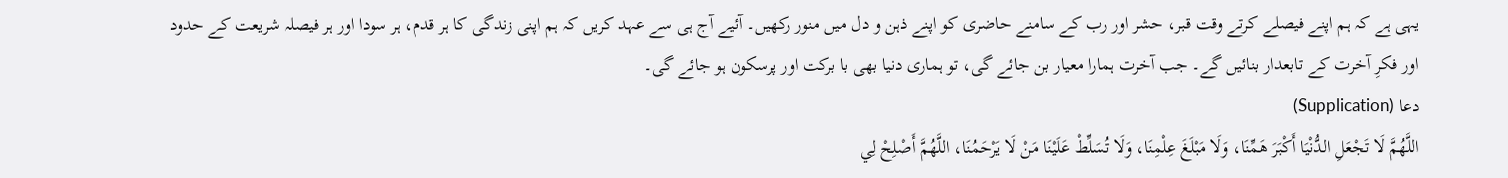یہی ہے کہ ہم اپنے فیصلے کرتے وقت قبر، حشر اور رب کے سامنے حاضری کو اپنے ذہن و دل میں منور رکھیں۔ آئیے آج ہی سے عہد کریں کہ ہم اپنی زندگی کا ہر قدم، ہر سودا اور ہر فیصلہ شریعت کے حدود اور فکرِ آخرت کے تابعدار بنائیں گے۔ جب آخرت ہمارا معیار بن جائے گی، تو ہماری دنیا بھی با برکت اور پرسکون ہو جائے گی۔
دعا (Supplication)
اللَّهُمَّ لَا تَجْعَلِ الدُّنْيَا أَكْبَرَ هَمِّنَا، وَلَا مَبْلَغَ عِلْمِنَا، وَلَا تُسَلِّطْ عَلَيْنَا مَنْ لَا يَرْحَمُنَا، اللَّهُمَّ أَصْلِحْ لِي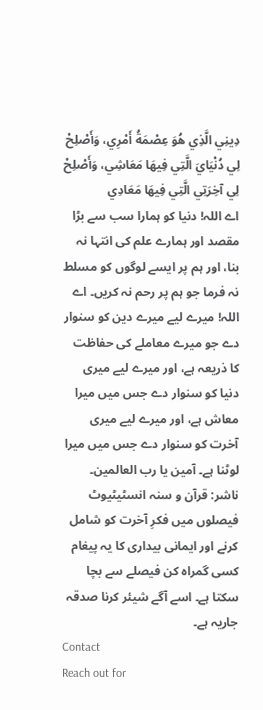دِينِي الَّذِي هُوَ عِصْمَةُ أَمْرِي، وَأَصْلِحْ لِي دُنْيَايَ الَّتِي فِيهَا مَعَاشِي، وَأَصْلِحْ لِي آخِرَتِي الَّتِي فِيهَا مَعَادِي
اے اللہ! دنیا کو ہمارا سب سے بڑا مقصد اور ہمارے علم کی انتہا نہ بنا، اور ہم پر ایسے لوگوں کو مسلط نہ فرما جو ہم پر رحم نہ کریں۔ اے اللہ! میرے لیے میرے دین کو سنوار دے جو میرے معاملے کی حفاظت کا ذریعہ ہے، اور میرے لیے میری دنیا کو سنوار دے جس میں میرا معاش ہے، اور میرے لیے میری آخرت کو سنوار دے جس میں میرا لوٹنا ہے۔ آمین یا رب العالمین۔
ناشر: قرآن و سنہ انسٹیٹیوٹ
فیصلوں میں فکرِ آخرت کو شامل کرنے اور ایمانی بیداری کا یہ پیغام کسی گمراہ کن فیصلے سے بچا سکتا ہے۔ اسے آگے شیئر کرنا صدقہ جاریہ ہے۔
Contact
Reach out for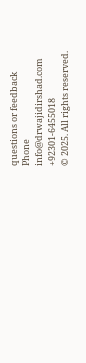questions or feedback
Phone
info@drwajidirshad.com
+92301-6455018
© 2025. All rights reserved.